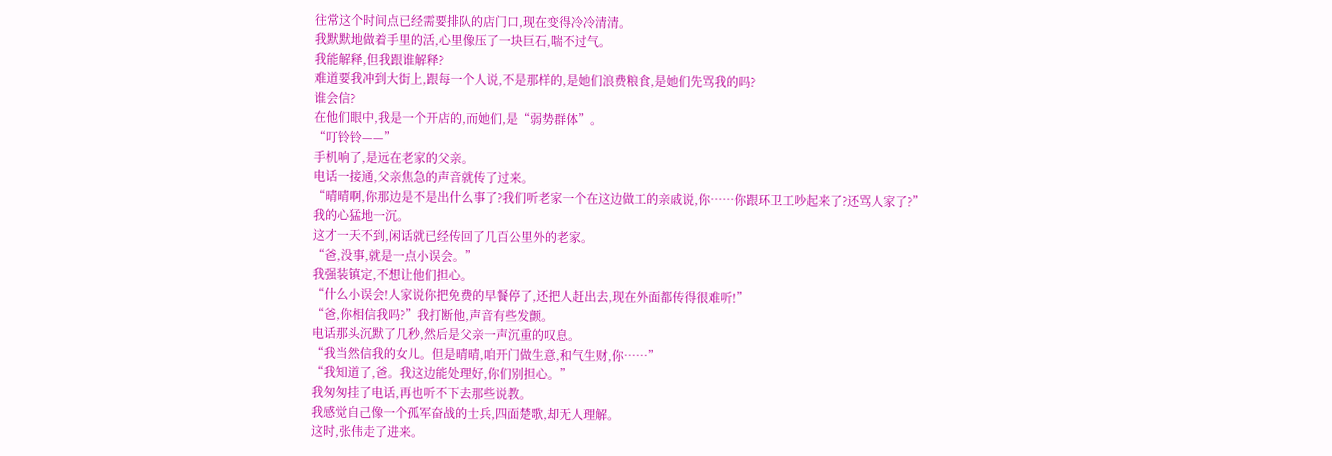往常这个时间点已经需要排队的店门口,现在变得冷冷清清。
我默默地做着手里的活,心里像压了一块巨石,喘不过气。
我能解释,但我跟谁解释?
难道要我冲到大街上,跟每一个人说,不是那样的,是她们浪费粮食,是她们先骂我的吗?
谁会信?
在他们眼中,我是一个开店的,而她们,是“弱势群体”。
“叮铃铃——”
手机响了,是远在老家的父亲。
电话一接通,父亲焦急的声音就传了过来。
“晴晴啊,你那边是不是出什么事了?我们听老家一个在这边做工的亲戚说,你……你跟环卫工吵起来了?还骂人家了?”
我的心猛地一沉。
这才一天不到,闲话就已经传回了几百公里外的老家。
“爸,没事,就是一点小误会。”
我强装镇定,不想让他们担心。
“什么小误会!人家说你把免费的早餐停了,还把人赶出去,现在外面都传得很难听!”
“爸,你相信我吗?”我打断他,声音有些发颤。
电话那头沉默了几秒,然后是父亲一声沉重的叹息。
“我当然信我的女儿。但是晴晴,咱开门做生意,和气生财,你……”
“我知道了,爸。我这边能处理好,你们别担心。”
我匆匆挂了电话,再也听不下去那些说教。
我感觉自己像一个孤军奋战的士兵,四面楚歌,却无人理解。
这时,张伟走了进来。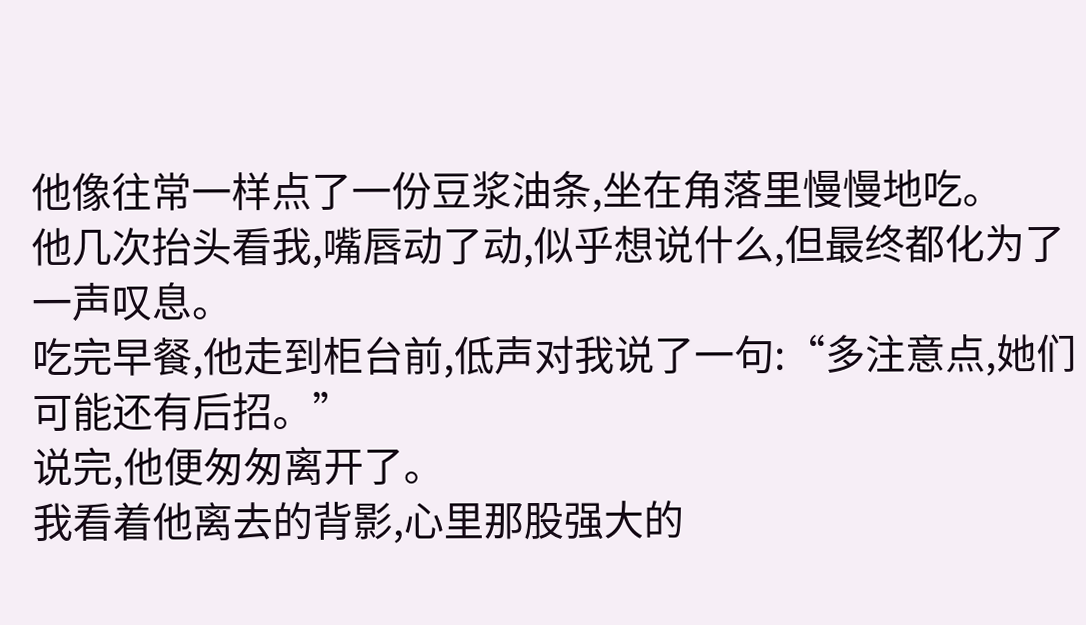他像往常一样点了一份豆浆油条,坐在角落里慢慢地吃。
他几次抬头看我,嘴唇动了动,似乎想说什么,但最终都化为了一声叹息。
吃完早餐,他走到柜台前,低声对我说了一句:“多注意点,她们可能还有后招。”
说完,他便匆匆离开了。
我看着他离去的背影,心里那股强大的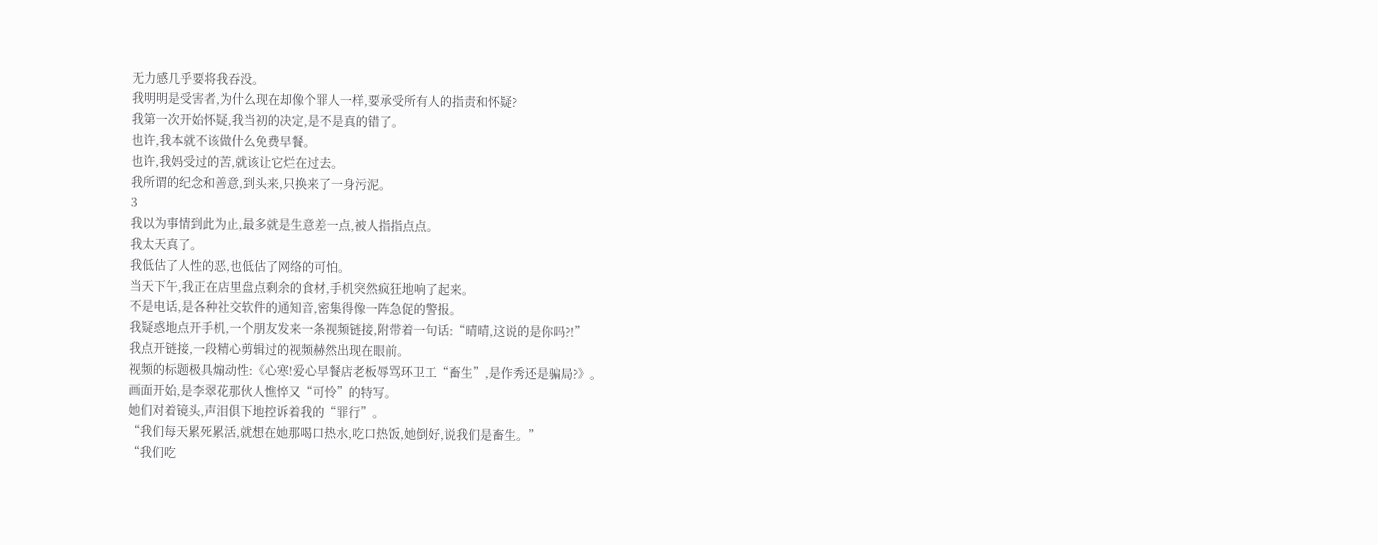无力感几乎要将我吞没。
我明明是受害者,为什么现在却像个罪人一样,要承受所有人的指责和怀疑?
我第一次开始怀疑,我当初的决定,是不是真的错了。
也许,我本就不该做什么免费早餐。
也许,我妈受过的苦,就该让它烂在过去。
我所谓的纪念和善意,到头来,只换来了一身污泥。
3
我以为事情到此为止,最多就是生意差一点,被人指指点点。
我太天真了。
我低估了人性的恶,也低估了网络的可怕。
当天下午,我正在店里盘点剩余的食材,手机突然疯狂地响了起来。
不是电话,是各种社交软件的通知音,密集得像一阵急促的警报。
我疑惑地点开手机,一个朋友发来一条视频链接,附带着一句话:“晴晴,这说的是你吗?!”
我点开链接,一段精心剪辑过的视频赫然出现在眼前。
视频的标题极具煽动性:《心寒!爱心早餐店老板辱骂环卫工“畜生”,是作秀还是骗局?》。
画面开始,是李翠花那伙人憔悴又“可怜”的特写。
她们对着镜头,声泪俱下地控诉着我的“罪行”。
“我们每天累死累活,就想在她那喝口热水,吃口热饭,她倒好,说我们是畜生。”
“我们吃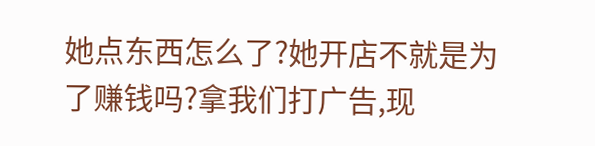她点东西怎么了?她开店不就是为了赚钱吗?拿我们打广告,现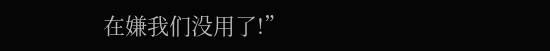在嫌我们没用了!”